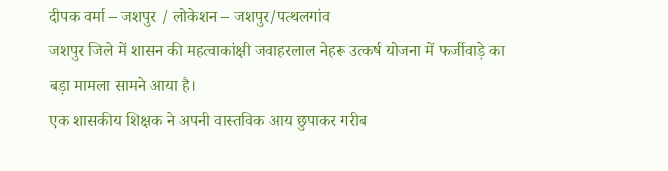दीपक वर्मा – जशपुर / लोकेशन – जशपुर/पत्थलगांव
जशपुर जिले में शासन की महत्वाकांक्षी जवाहरलाल नेहरू उत्कर्ष योजना में फर्जीवाड़े का बड़ा मामला सामने आया है।
एक शासकीय शिक्षक ने अपनी वास्तविक आय छुपाकर गरीब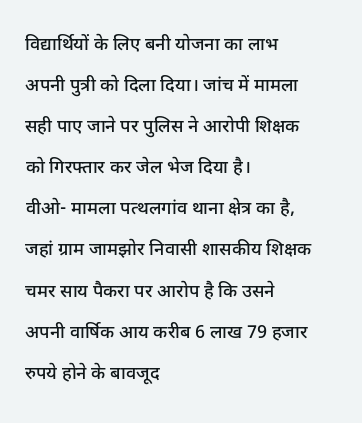विद्यार्थियों के लिए बनी योजना का लाभ अपनी पुत्री को दिला दिया। जांच में मामला सही पाए जाने पर पुलिस ने आरोपी शिक्षक को गिरफ्तार कर जेल भेज दिया है।
वीओ- मामला पत्थलगांव थाना क्षेत्र का है, जहां ग्राम जामझोर निवासी शासकीय शिक्षक चमर साय पैकरा पर आरोप है कि उसने अपनी वार्षिक आय करीब 6 लाख 79 हजार रुपये होने के बावजूद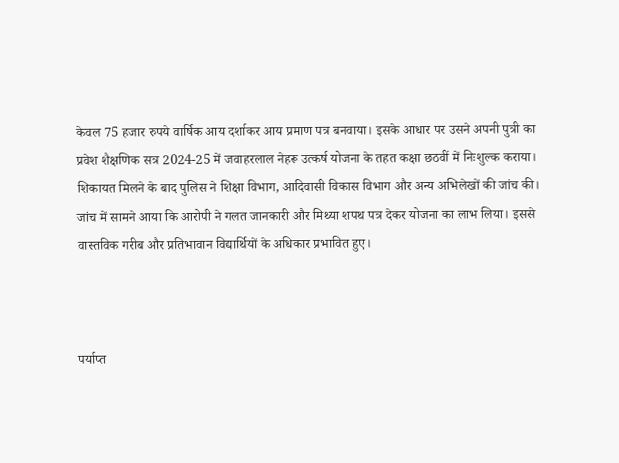केवल 75 हजार रुपये वार्षिक आय दर्शाकर आय प्रमाण पत्र बनवाया। इसके आधार पर उसने अपनी पुत्री का प्रवेश शैक्षणिक सत्र 2024-25 में जवाहरलाल नेहरू उत्कर्ष योजना के तहत कक्षा छठवीं में निःशुल्क कराया। शिकायत मिलने के बाद पुलिस ने शिक्षा विभाग, आदिवासी विकास विभाग और अन्य अभिलेखों की जांच की। जांच में सामने आया कि आरोपी ने गलत जानकारी और मिथ्या शपथ पत्र देकर योजना का लाभ लिया। इससे वास्तविक गरीब और प्रतिभावान विद्यार्थियों के अधिकार प्रभावित हुए।



पर्याप्त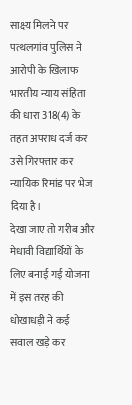साक्ष्य मिलने पर पत्थलगांव पुलिस ने आरोपी के खिलाफ भारतीय न्याय संहिता की धारा 318(4) के तहत अपराध दर्ज कर उसे गिरफ्तार कर न्यायिक रिमांड पर भेज दिया है।
देखा जाए तो गरीब और मेधावी विद्यार्थियों के लिए बनाई गई योजना में इस तरह की धोखाधड़ी ने कई सवाल खड़े कर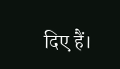दिए हैं।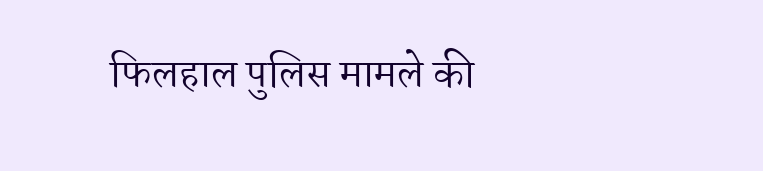फिलहाल पुलिस मामले की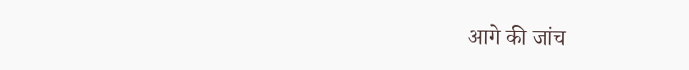आगे की जांच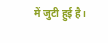में जुटी हुई है।